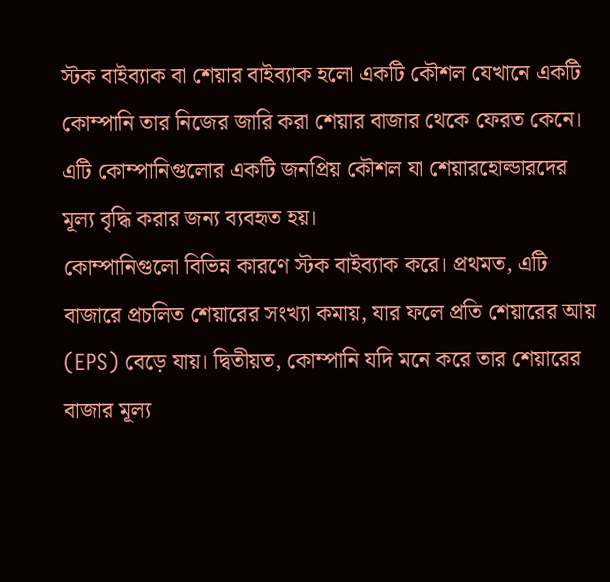স্টক বাইব্যাক বা শেয়ার বাইব্যাক হলো একটি কৌশল যেখানে একটি কোম্পানি তার নিজের জারি করা শেয়ার বাজার থেকে ফেরত কেনে। এটি কোম্পানিগুলোর একটি জনপ্রিয় কৌশল যা শেয়ারহোল্ডারদের মূল্য বৃদ্ধি করার জন্য ব্যবহৃত হয়।
কোম্পানিগুলো বিভিন্ন কারণে স্টক বাইব্যাক করে। প্রথমত, এটি বাজারে প্রচলিত শেয়ারের সংখ্যা কমায়, যার ফলে প্রতি শেয়ারের আয় (EPS) বেড়ে যায়। দ্বিতীয়ত, কোম্পানি যদি মনে করে তার শেয়ারের বাজার মূল্য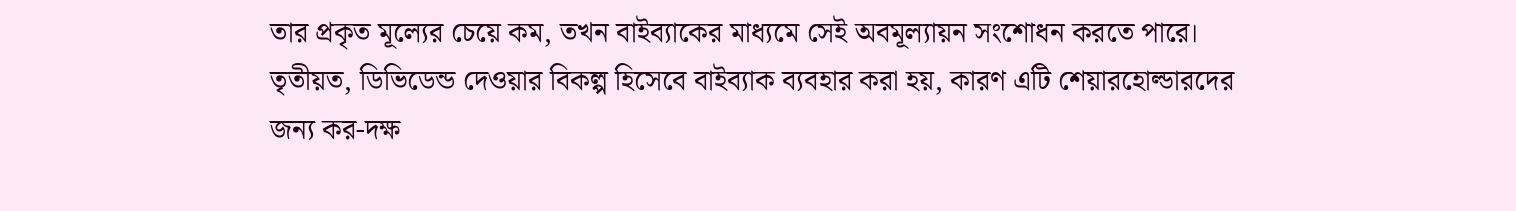তার প্রকৃত মূল্যের চেয়ে কম, তখন বাইব্যাকের মাধ্যমে সেই অবমূল্যায়ন সংশোধন করতে পারে।
তৃতীয়ত, ডিভিডেন্ড দেওয়ার বিকল্প হিসেবে বাইব্যাক ব্যবহার করা হয়, কারণ এটি শেয়ারহোল্ডারদের জন্য কর-দক্ষ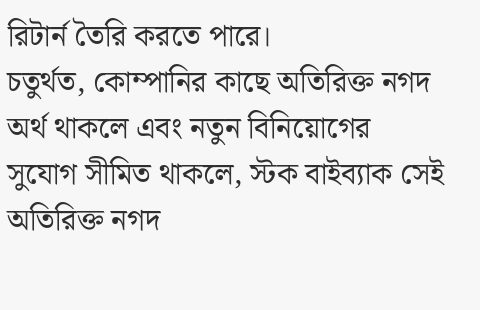রিটার্ন তৈরি করতে পারে।
চতুর্থত, কোম্পানির কাছে অতিরিক্ত নগদ অর্থ থাকলে এবং নতুন বিনিয়োগের সুযোগ সীমিত থাকলে, স্টক বাইব্যাক সেই অতিরিক্ত নগদ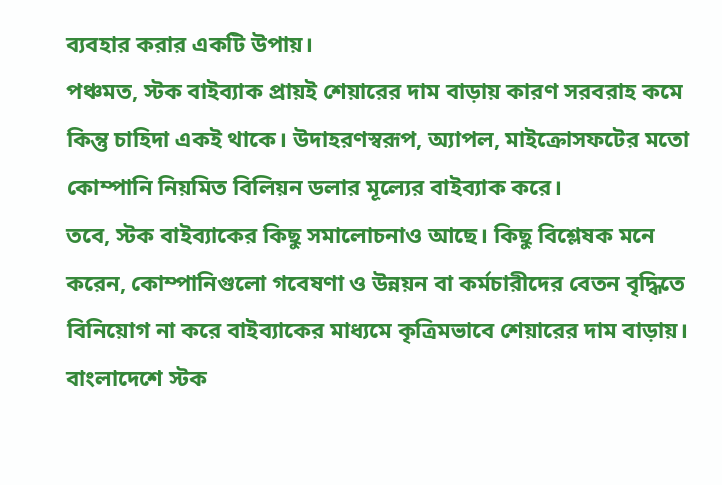ব্যবহার করার একটি উপায়।
পঞ্চমত, স্টক বাইব্যাক প্রায়ই শেয়ারের দাম বাড়ায় কারণ সরবরাহ কমে কিন্তু চাহিদা একই থাকে। উদাহরণস্বরূপ, অ্যাপল, মাইক্রোসফটের মতো কোম্পানি নিয়মিত বিলিয়ন ডলার মূল্যের বাইব্যাক করে।
তবে, স্টক বাইব্যাকের কিছু সমালোচনাও আছে। কিছু বিশ্লেষক মনে করেন, কোম্পানিগুলো গবেষণা ও উন্নয়ন বা কর্মচারীদের বেতন বৃদ্ধিতে বিনিয়োগ না করে বাইব্যাকের মাধ্যমে কৃত্রিমভাবে শেয়ারের দাম বাড়ায়।
বাংলাদেশে স্টক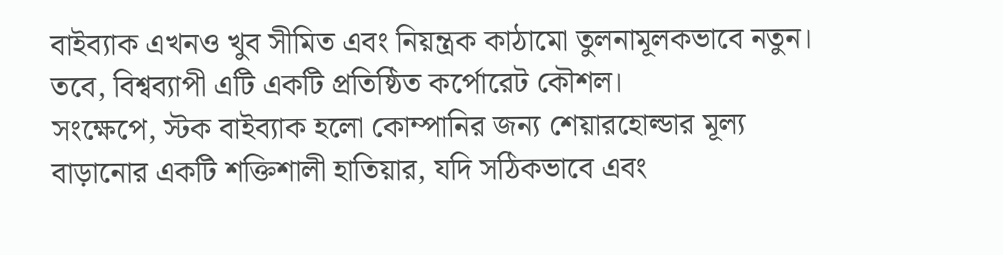বাইব্যাক এখনও খুব সীমিত এবং নিয়ন্ত্রক কাঠামো তুলনামূলকভাবে নতুন। তবে, বিশ্বব্যাপী এটি একটি প্রতিষ্ঠিত কর্পোরেট কৌশল।
সংক্ষেপে, স্টক বাইব্যাক হলো কোম্পানির জন্য শেয়ারহোল্ডার মূল্য বাড়ানোর একটি শক্তিশালী হাতিয়ার, যদি সঠিকভাবে এবং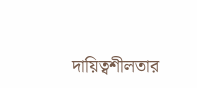দায়িত্বশীলতার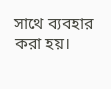সাথে ব্যবহার করা হয়।